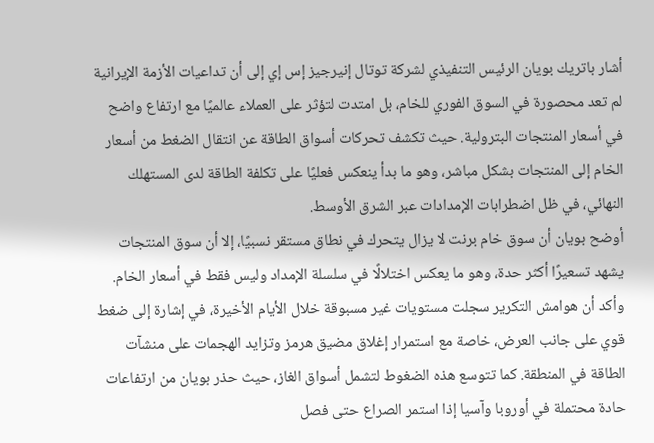أشار باتريك بويان الرئيس التنفيذي لشركة توتال إنيرجيز إس إي إلى أن تداعيات الأزمة الإيرانية لم تعد محصورة في السوق الفوري للخام، بل امتدت لتؤثر على العملاء عالميًا مع ارتفاع واضح في أسعار المنتجات البترولية. حيث تكشف تحركات أسواق الطاقة عن انتقال الضغط من أسعار الخام إلى المنتجات بشكل مباشر، وهو ما بدأ ينعكس فعليًا على تكلفة الطاقة لدى المستهلك النهائي، في ظل اضطرابات الإمدادات عبر الشرق الأوسط.
أوضح بويان أن سوق خام برنت لا يزال يتحرك في نطاق مستقر نسبيًا، إلا أن سوق المنتجات يشهد تسعيرًا أكثر حدة، وهو ما يعكس اختلالًا في سلسلة الإمداد وليس فقط في أسعار الخام. وأكد أن هوامش التكرير سجلت مستويات غير مسبوقة خلال الأيام الأخيرة، في إشارة إلى ضغط قوي على جانب العرض، خاصة مع استمرار إغلاق مضيق هرمز وتزايد الهجمات على منشآت الطاقة في المنطقة. كما تتوسع هذه الضغوط لتشمل أسواق الغاز، حيث حذر بويان من ارتفاعات حادة محتملة في أوروبا وآسيا إذا استمر الصراع حتى فصل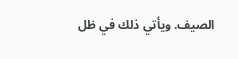الصيف. ويأتي ذلك في ظل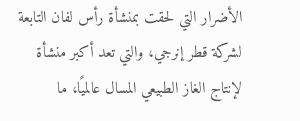الأضرار التي لحقت بمنشأة رأس لفان التابعة لشركة قطر إنرجي، والتي تعد أكبر منشأة لإنتاج الغاز الطبيعي المسال عالميًا، ما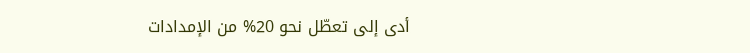أدى إلى تعطّل نحو 20% من الإمدادات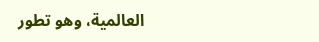العالمية، وهو تطور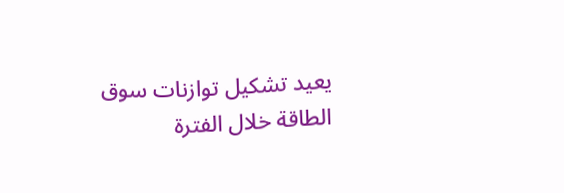يعيد تشكيل توازنات سوق الطاقة خلال الفترة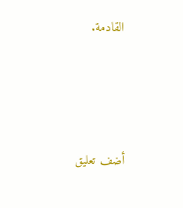القادمة.






أضف تعليق